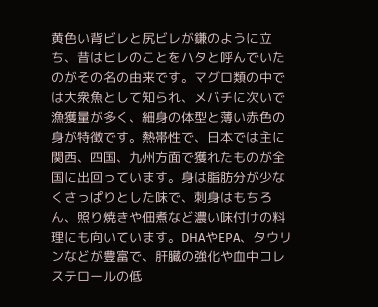黄色い背ビレと尻ビレが鎌のように立ち、昔はヒレのことをハタと呼んでいたのがその名の由来です。マグロ類の中では大衆魚として知られ、メバチに次いで漁獲量が多く、細身の体型と薄い赤色の身が特徴です。熱帯性で、日本では主に関西、四国、九州方面で獲れたものが全国に出回っています。身は脂肪分が少なくさっぱりとした味で、刺身はもちろん、照り焼きや佃煮など濃い味付けの料理にも向いています。DHAやEPA、タウリンなどが豊富で、肝臓の強化や血中コレステロールの低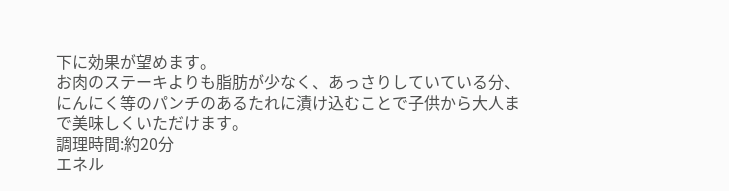下に効果が望めます。
お肉のステーキよりも脂肪が少なく、あっさりしていている分、にんにく等のパンチのあるたれに漬け込むことで子供から大人まで美味しくいただけます。
調理時間:約20分
エネル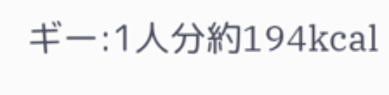ギー:1人分約194kcal